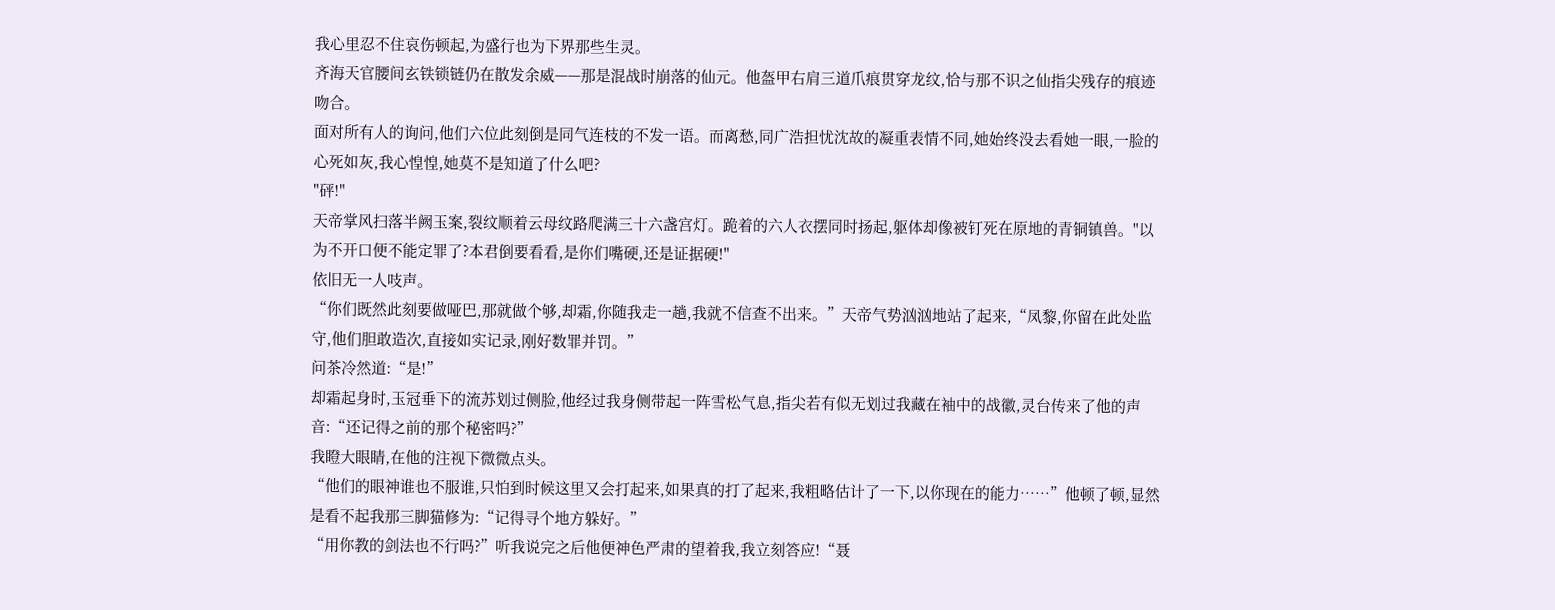我心里忍不住哀伤顿起,为盛行也为下界那些生灵。
齐海天官腰间玄铁锁链仍在散发余威——那是混战时崩落的仙元。他盔甲右肩三道爪痕贯穿龙纹,恰与那不识之仙指尖残存的痕迹吻合。
面对所有人的询问,他们六位此刻倒是同气连枝的不发一语。而离愁,同广浩担忧沈故的凝重表情不同,她始终没去看她一眼,一脸的心死如灰,我心惶惶,她莫不是知道了什么吧?
"砰!"
天帝掌风扫落半阙玉案,裂纹顺着云母纹路爬满三十六盏宫灯。跪着的六人衣摆同时扬起,躯体却像被钉死在原地的青铜镇兽。"以为不开口便不能定罪了?本君倒要看看,是你们嘴硬,还是证据硬!"
依旧无一人吱声。
“你们既然此刻要做哑巴,那就做个够,却霜,你随我走一趟,我就不信查不出来。”天帝气势汹汹地站了起来,“凤黎,你留在此处监守,他们胆敢造次,直接如实记录,刚好数罪并罚。”
问茶冷然道:“是!”
却霜起身时,玉冠垂下的流苏划过侧脸,他经过我身侧带起一阵雪松气息,指尖若有似无划过我藏在袖中的战徽,灵台传来了他的声音:“还记得之前的那个秘密吗?”
我瞪大眼睛,在他的注视下微微点头。
“他们的眼神谁也不服谁,只怕到时候这里又会打起来,如果真的打了起来,我粗略估计了一下,以你现在的能力……”他顿了顿,显然是看不起我那三脚猫修为:“记得寻个地方躲好。”
“用你教的剑法也不行吗?”听我说完之后他便神色严肃的望着我,我立刻答应!“聂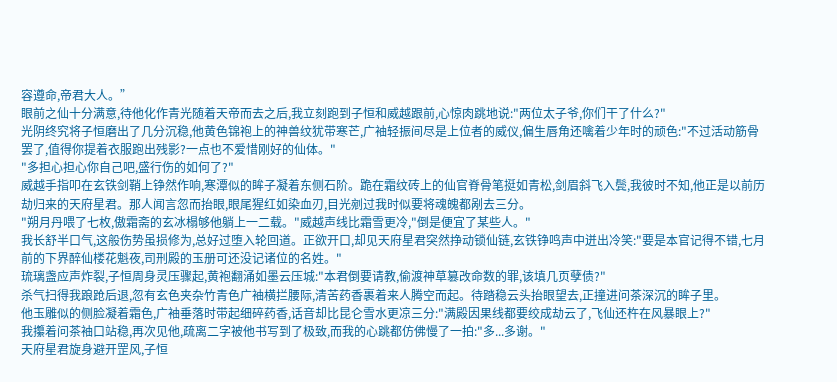容遵命,帝君大人。”
眼前之仙十分满意,待他化作青光随着天帝而去之后,我立刻跑到子恒和威越跟前,心惊肉跳地说:"两位太子爷,你们干了什么?"
光阴终究将子恒磨出了几分沉稳,他黄色锦袍上的神兽纹犹带寒芒,广袖轻振间尽是上位者的威仪,偏生唇角还噙着少年时的顽色:"不过活动筋骨罢了,值得你提着衣服跑出残影?一点也不爱惜刚好的仙体。"
"多担心担心你自己吧,盛行伤的如何了?"
威越手指叩在玄铁剑鞘上铮然作响,寒潭似的眸子凝着东侧石阶。跪在霜纹砖上的仙官脊骨笔挺如青松,剑眉斜飞入鬓,我彼时不知,他正是以前历劫归来的天府星君。那人闻言忽而抬眼,眼尾猩红如染血刃,目光剜过我时似要将魂魄都剐去三分。
"朔月丹喂了七枚,傲霜斋的玄冰榻够他躺上一二载。"威越声线比霜雪更冷,"倒是便宜了某些人。"
我长舒半口气,这般伤势虽损修为,总好过堕入轮回道。正欲开口,却见天府星君突然挣动锁仙链,玄铁铮鸣声中迸出冷笑:"要是本官记得不错,七月前的下界醉仙楼花魁夜,司刑殿的玉册可还没记诸位的名姓。"
琉璃盏应声炸裂,子恒周身灵压骤起,黄袍翻涌如墨云压城:"本君倒要请教,偷渡神草篡改命数的罪,该填几页孽债?"
杀气扫得我踉跄后退,忽有玄色夹杂竹青色广袖横拦腰际,清苦药香裹着来人腾空而起。待踏稳云头抬眼望去,正撞进问茶深沉的眸子里。
他玉雕似的侧脸凝着霜色,广袖垂落时带起细碎药香,话音却比昆仑雪水更凉三分:"满殿因果线都要绞成劫云了,飞仙还杵在风暴眼上?"
我攥着问茶袖口站稳,再次见他,疏离二字被他书写到了极致,而我的心跳都仿佛慢了一拍:"多...多谢。"
天府星君旋身避开罡风,子恒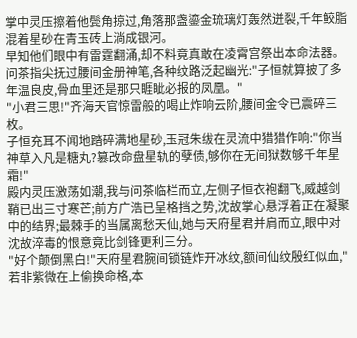掌中灵压擦着他鬓角掠过,角落那盏鎏金琉璃灯轰然迸裂,千年鲛脂混着星砂在青玉砖上淌成银河。
早知他们眼中有雷霆翻涌,却不料竟真敢在凌霄宫祭出本命法器。问茶指尖抚过腰间金册神笔,各种纹路泛起幽光:"子恒就算披了多年温良皮,骨血里还是那只睚眦必报的凤凰。"
"小君三思!"齐海天官惊雷般的喝止炸响云阶,腰间金令已震碎三枚。
子恒充耳不闻地踏碎满地星砂,玉冠朱绂在灵流中猎猎作响:"你当神草入凡是糖丸?篡改命盘星轨的孽债,够你在无间狱数够千年星霜!"
殿内灵压激荡如潮,我与问茶临栏而立,左侧子恒衣袍翻飞,威越剑鞘已出三寸寒芒;前方广浩已呈格挡之势,沈故掌心悬浮着正在凝聚中的结界;最棘手的当属离愁天仙,她与天府星君并肩而立,眼中对沈故淬毒的恨意竟比剑锋更利三分。
"好个颠倒黑白!"天府星君腕间锁链炸开冰纹,额间仙纹殷红似血,"若非紫微在上偷换命格,本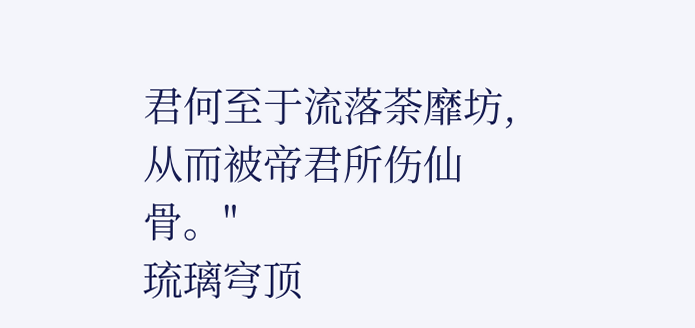君何至于流落荼靡坊,从而被帝君所伤仙骨。"
琉璃穹顶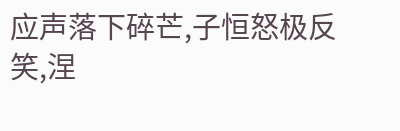应声落下碎芒,子恒怒极反笑,涅